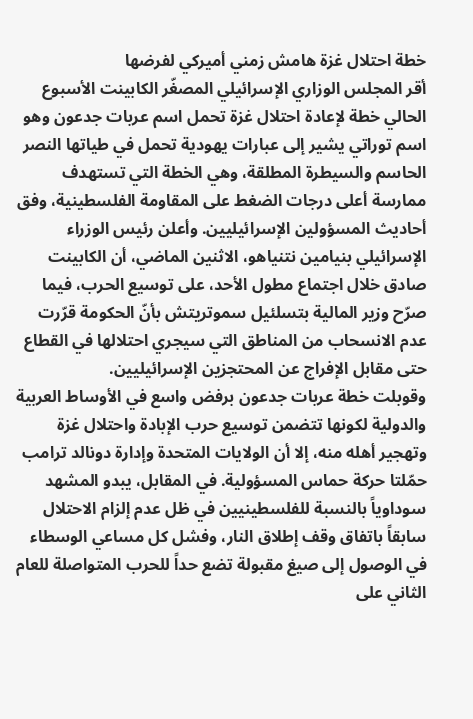خطة احتلال غزة هامش زمني أميركي لفرضها
أقر المجلس الوزاري الإسرائيلي المصغّر الكابينت الأسبوع الحالي خطة لإعادة احتلال غزة تحمل اسم عربات جدعون وهو اسم توراتي يشير إلى عبارات يهودية تحمل في طياتها النصر الحاسم والسيطرة المطلقة، وهي الخطة التي تستهدف ممارسة أعلى درجات الضغط على المقاومة الفلسطينية، وفق أحاديث المسؤولين الإسرائيليين. وأعلن رئيس الوزراء الإسرائيلي بنيامين نتنياهو، الاثنين الماضي، أن الكابينت صادق خلال اجتماع مطول الأحد، على توسيع الحرب، فيما صرّح وزير المالية بتسلئيل سموتريتش بأنّ الحكومة قرّرت عدم الانسحاب من المناطق التي سيجري احتلالها في القطاع حتى مقابل الإفراج عن المحتجزين الإسرائيليين.
وقوبلت خطة عربات جدعون برفض واسع في الأوساط العربية والدولية لكونها تتضمن توسيع حرب الإبادة واحتلال غزة وتهجير أهله منه، إلا أن الولايات المتحدة وإدارة دونالد ترامب حمّلتا حركة حماس المسؤولية. في المقابل، يبدو المشهد سوداوياً بالنسبة للفلسطينيين في ظل عدم إلزام الاحتلال سابقاً باتفاق وقف إطلاق النار، وفشل كل مساعي الوسطاء في الوصول إلى صيغ مقبولة تضع حداً للحرب المتواصلة للعام الثاني على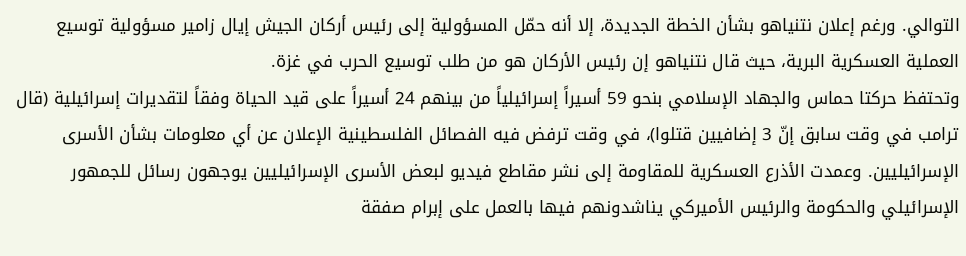التوالي. ورغم إعلان نتنياهو بشأن الخطة الجديدة، إلا أنه حمّل المسؤولية إلى رئيس أركان الجيش إيال زامير مسؤولية توسيع العملية العسكرية البرية، حيث قال نتنياهو إن رئيس الأركان هو من طلب توسيع الحرب في غزة.
وتحتفظ حركتا حماس والجهاد الإسلامي بنحو 59 أسيراً إسرائيلياً من بينهم 24 أسيراً على قيد الحياة وفقاً لتقديرات إسرائيلية (قال ترامب في وقت سابق إنّ 3 إضافيين قتلوا)، في وقت ترفض فيه الفصائل الفلسطينية الإعلان عن أي معلومات بشأن الأسرى الإسرائيليين. وعمدت الأذرع العسكرية للمقاومة إلى نشر مقاطع فيديو لبعض الأسرى الإسرائيليين يوجهون رسائل للجمهور الإسرائيلي والحكومة والرئيس الأميركي يناشدونهم فيها بالعمل على إبرام صفقة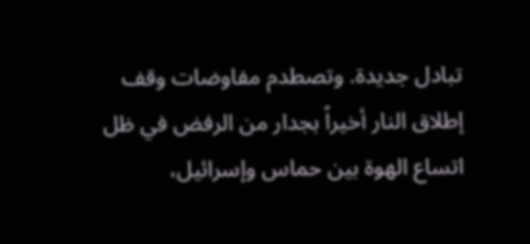تبادل جديدة. وتصطدم مفاوضات وقف إطلاق النار أخيراً بجدار من الرفض في ظل اتساع الهوة بين حماس وإسرائيل،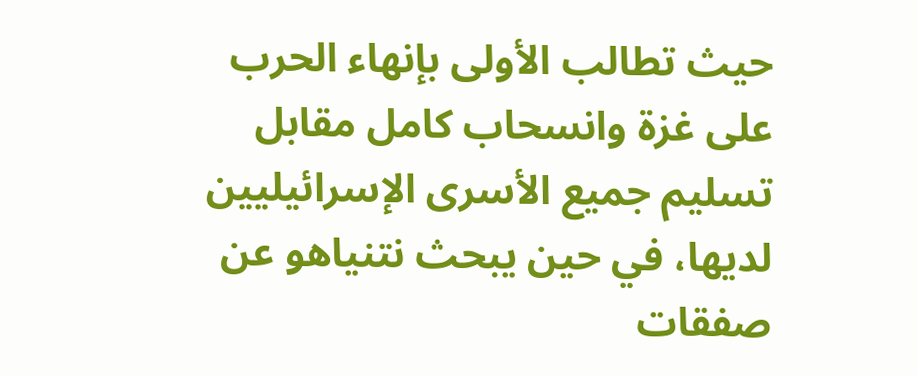حيث تطالب الأولى بإنهاء الحرب على غزة وانسحاب كامل مقابل تسليم جميع الأسرى الإسرائيليين لديها، في حين يبحث نتنياهو عن صفقات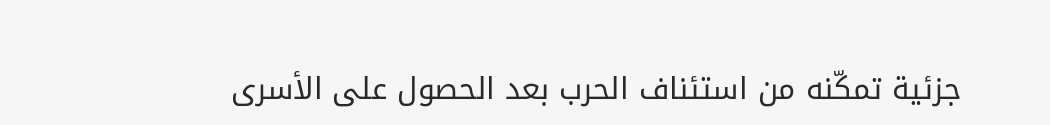جزئية تمكّنه من استئناف الحرب بعد الحصول على الأسرى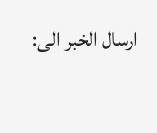ارسال الخبر الى: